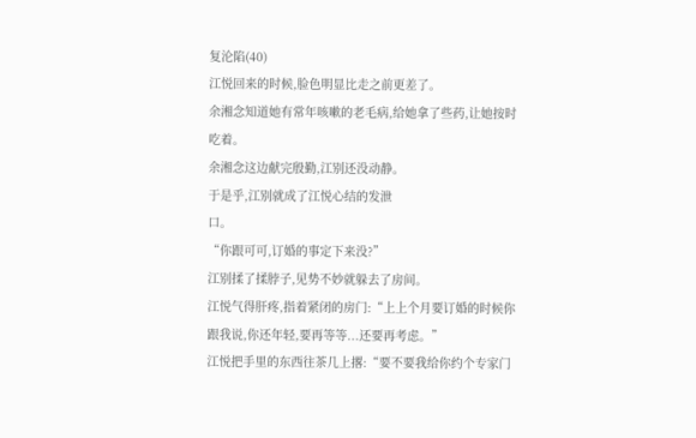复沦陷(40)
江悦回来的时候,脸色明显比走之前更差了。
余湘念知道她有常年咳嗽的老毛病,给她拿了些药,让她按时吃着。
余湘念这边献完殷勤,江别还没动静。
于是乎,江别就成了江悦心结的发泄
口。
“你跟可可,订婚的事定下来没?”
江别揉了揉脖子,见势不妙就躲去了房间。
江悦气得肝疼,指着紧闭的房门:“上上个月要订婚的时候你跟我说,你还年轻,要再等等...还要再考虑。”
江悦把手里的东西往茶几上撂:“要不要我给你约个专家门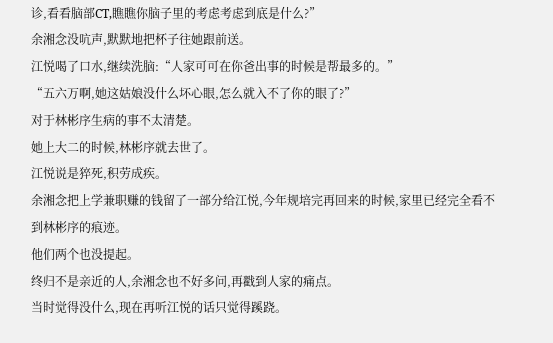诊,看看脑部CT,瞧瞧你脑子里的考虑考虑到底是什么?”
余湘念没吭声,默默地把杯子往她跟前送。
江悦喝了口水,继续洗脑:“人家可可在你爸出事的时候是帮最多的。”
“五六万啊,她这姑娘没什么坏心眼,怎么就入不了你的眼了?”
对于林彬序生病的事不太清楚。
她上大二的时候,林彬序就去世了。
江悦说是猝死,积劳成疾。
余湘念把上学兼职赚的钱留了一部分给江悦,今年规培完再回来的时候,家里已经完全看不到林彬序的痕迹。
他们两个也没提起。
终归不是亲近的人,余湘念也不好多问,再戳到人家的痛点。
当时觉得没什么,现在再听江悦的话只觉得蹊跷。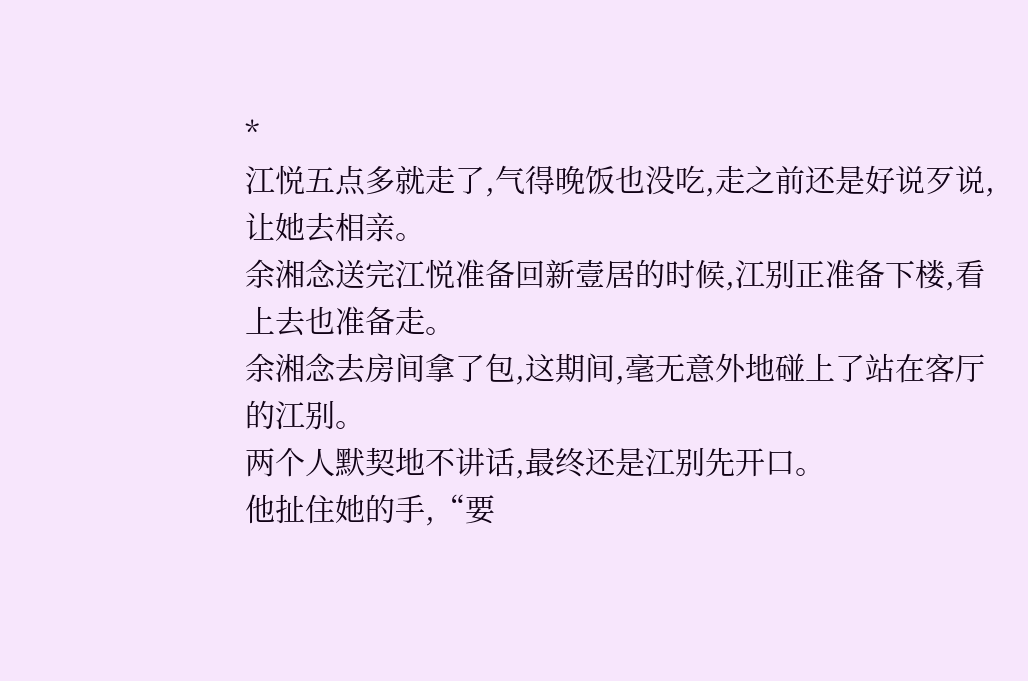*
江悦五点多就走了,气得晚饭也没吃,走之前还是好说歹说,让她去相亲。
余湘念送完江悦准备回新壹居的时候,江别正准备下楼,看上去也准备走。
余湘念去房间拿了包,这期间,毫无意外地碰上了站在客厅的江别。
两个人默契地不讲话,最终还是江别先开口。
他扯住她的手,“要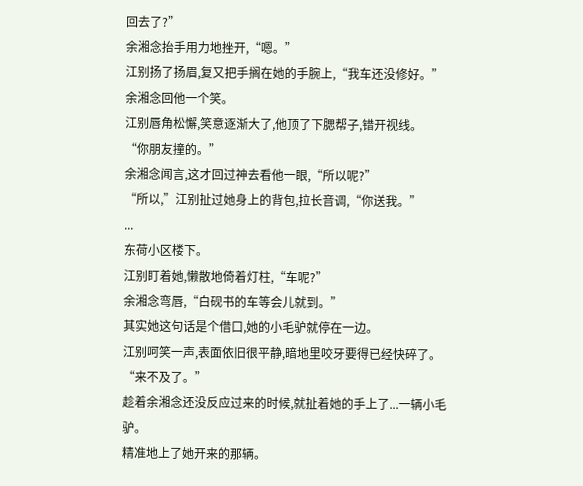回去了?”
余湘念抬手用力地挫开,“嗯。”
江别扬了扬眉,复又把手搁在她的手腕上,“我车还没修好。”
余湘念回他一个笑。
江别唇角松懈,笑意逐渐大了,他顶了下腮帮子,错开视线。
“你朋友撞的。”
余湘念闻言,这才回过神去看他一眼,“所以呢?”
“所以,”江别扯过她身上的背包,拉长音调,“你送我。”
...
东荷小区楼下。
江别盯着她,懒散地倚着灯柱,“车呢?”
余湘念弯唇,“白砚书的车等会儿就到。”
其实她这句话是个借口,她的小毛驴就停在一边。
江别呵笑一声,表面依旧很平静,暗地里咬牙要得已经快碎了。
“来不及了。”
趁着余湘念还没反应过来的时候,就扯着她的手上了...一辆小毛驴。
精准地上了她开来的那辆。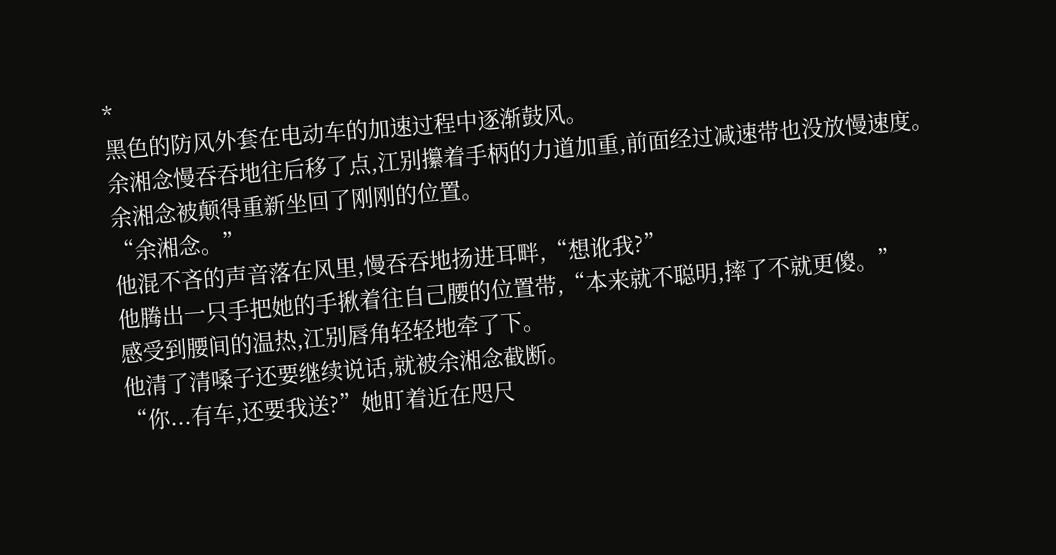*
黑色的防风外套在电动车的加速过程中逐渐鼓风。
余湘念慢吞吞地往后移了点,江别攥着手柄的力道加重,前面经过减速带也没放慢速度。
余湘念被颠得重新坐回了刚刚的位置。
“余湘念。”
他混不吝的声音落在风里,慢吞吞地扬进耳畔,“想讹我?”
他腾出一只手把她的手揪着往自己腰的位置带,“本来就不聪明,摔了不就更傻。”
感受到腰间的温热,江别唇角轻轻地牵了下。
他清了清嗓子还要继续说话,就被余湘念截断。
“你...有车,还要我送?”她盯着近在咫尺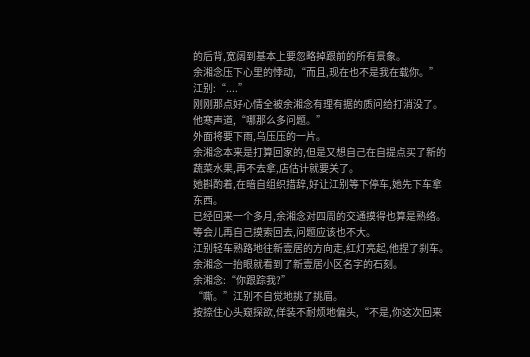的后背,宽阔到基本上要忽略掉跟前的所有景象。
余湘念压下心里的悸动,“而且,现在也不是我在载你。”
江别:“....”
刚刚那点好心情全被余湘念有理有据的质问给打消没了。
他寒声道,“哪那么多问题。”
外面将要下雨,乌压压的一片。
余湘念本来是打算回家的,但是又想自己在自提点买了新的蔬菜水果,再不去拿,店估计就要关了。
她斟酌着,在暗自组织措辞,好让江别等下停车,她先下车拿东西。
已经回来一个多月,余湘念对四周的交通摸得也算是熟络。
等会儿再自己摸索回去,问题应该也不大。
江别轻车熟路地往新壹居的方向走,红灯亮起,他捏了刹车。
余湘念一抬眼就看到了新壹居小区名字的石刻。
余湘念:“你跟踪我?”
“嘶。”江别不自觉地挑了挑眉。
按捺住心头窥探欲,佯装不耐烦地偏头,“不是,你这次回来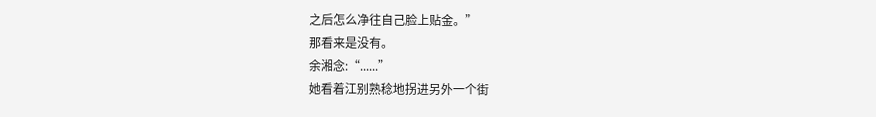之后怎么净往自己脸上贴金。”
那看来是没有。
余湘念:“......”
她看着江别熟稔地拐进另外一个街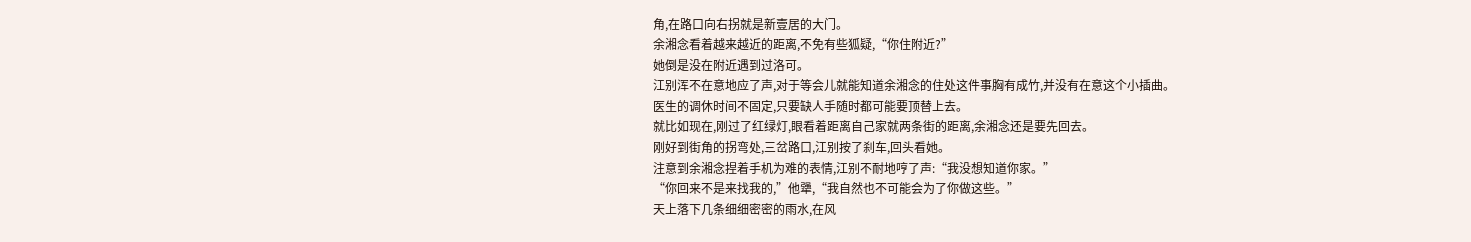角,在路口向右拐就是新壹居的大门。
余湘念看着越来越近的距离,不免有些狐疑,“你住附近?”
她倒是没在附近遇到过洛可。
江别浑不在意地应了声,对于等会儿就能知道余湘念的住处这件事胸有成竹,并没有在意这个小插曲。
医生的调休时间不固定,只要缺人手随时都可能要顶替上去。
就比如现在,刚过了红绿灯,眼看着距离自己家就两条街的距离,余湘念还是要先回去。
刚好到街角的拐弯处,三岔路口,江别按了刹车,回头看她。
注意到余湘念捏着手机为难的表情,江别不耐地哼了声:“我没想知道你家。”
“你回来不是来找我的,”他犟,“我自然也不可能会为了你做这些。”
天上落下几条细细密密的雨水,在风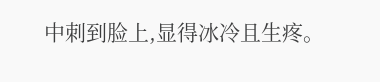中刺到脸上,显得冰冷且生疼。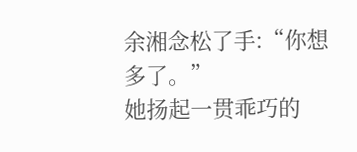余湘念松了手:“你想多了。”
她扬起一贯乖巧的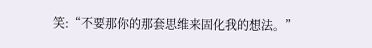笑:“不要那你的那套思维来固化我的想法。”